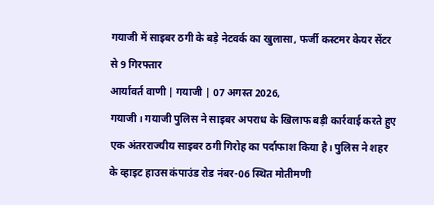गयाजी में साइबर ठगी के बड़े नेटवर्क का खुलासा, फर्जी कस्टमर केयर सेंटर से 9 गिरफ्तार
आर्यावर्त वाणी | गयाजी | 07 अगस्त 2026,
गयाजी। गयाजी पुलिस ने साइबर अपराध के खिलाफ बड़ी कार्रवाई करते हुए एक अंतरराज्यीय साइबर ठगी गिरोह का पर्दाफाश किया है। पुलिस ने शहर के व्हाइट हाउस कंपाउंड रोड नंबर-06 स्थित मोतीमणी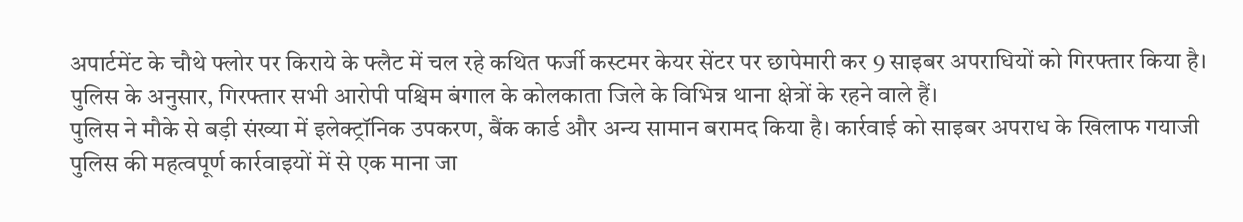अपार्टमेंट के चौथे फ्लोर पर किराये के फ्लैट में चल रहे कथित फर्जी कस्टमर केयर सेंटर पर छापेमारी कर 9 साइबर अपराधियों को गिरफ्तार किया है। पुलिस के अनुसार, गिरफ्तार सभी आरोपी पश्चिम बंगाल के कोलकाता जिले के विभिन्न थाना क्षेत्रों के रहने वाले हैं।
पुलिस ने मौके से बड़ी संख्या में इलेक्ट्रॉनिक उपकरण, बैंक कार्ड और अन्य सामान बरामद किया है। कार्रवाई को साइबर अपराध के खिलाफ गयाजी पुलिस की महत्वपूर्ण कार्रवाइयों में से एक माना जा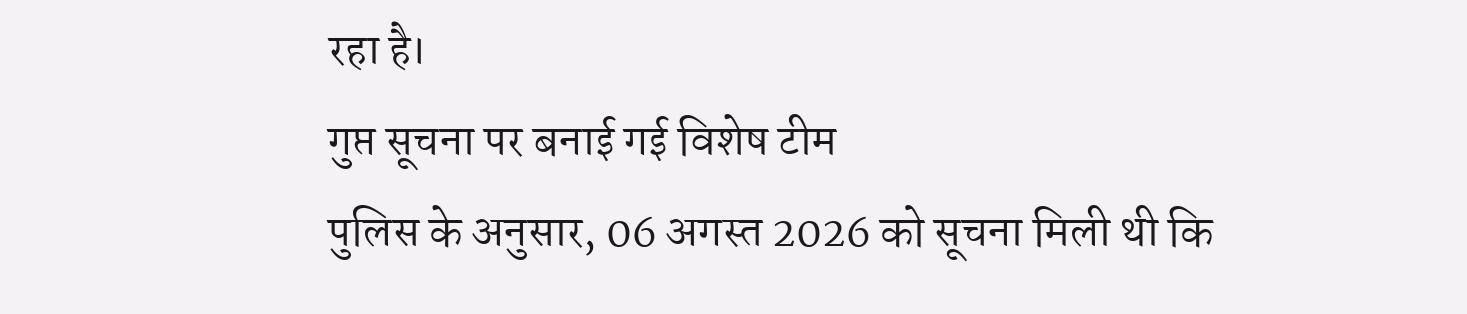रहा है।
गुप्त सूचना पर बनाई गई विशेष टीम
पुलिस के अनुसार, 06 अगस्त 2026 को सूचना मिली थी कि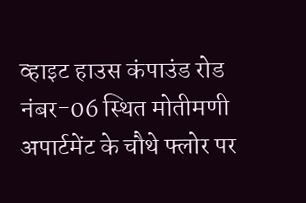व्हाइट हाउस कंपाउंड रोड नंबर-06 स्थित मोतीमणी अपार्टमेंट के चौथे फ्लोर पर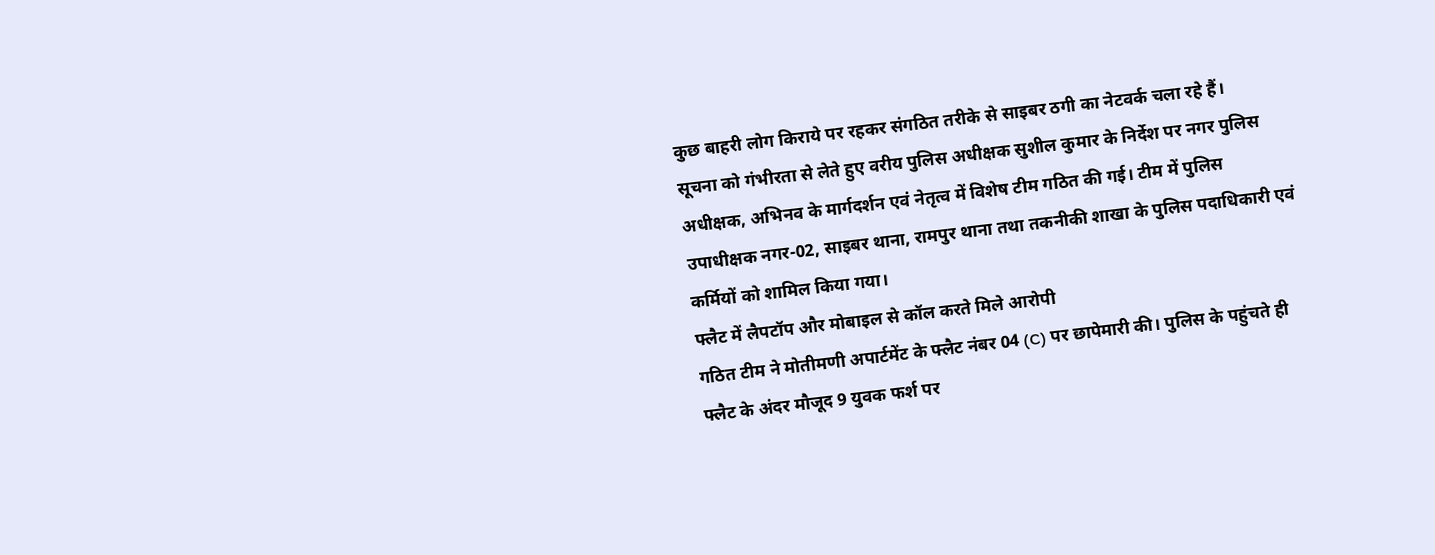कुछ बाहरी लोग किराये पर रहकर संगठित तरीके से साइबर ठगी का नेटवर्क चला रहे हैं।
सूचना को गंभीरता से लेते हुए वरीय पुलिस अधीक्षक सुशील कुमार के निर्देश पर नगर पुलिस अधीक्षक, अभिनव के मार्गदर्शन एवं नेतृत्व में विशेष टीम गठित की गई। टीम में पुलिस उपाधीक्षक नगर-02, साइबर थाना, रामपुर थाना तथा तकनीकी शाखा के पुलिस पदाधिकारी एवं कर्मियों को शामिल किया गया।
फ्लैट में लैपटॉप और मोबाइल से कॉल करते मिले आरोपी
गठित टीम ने मोतीमणी अपार्टमेंट के फ्लैट नंबर 04 (C) पर छापेमारी की। पुलिस के पहुंचते ही फ्लैट के अंदर मौजूद 9 युवक फर्श पर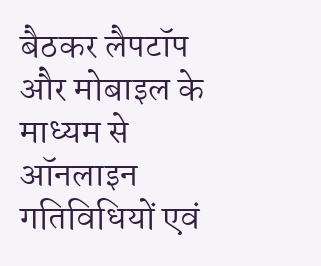बैठकर लैपटॉप और मोबाइल के माध्यम से ऑनलाइन गतिविधियों एवं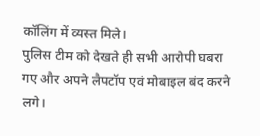कॉलिंग में व्यस्त मिले।
पुलिस टीम को देखते ही सभी आरोपी घबरा गए और अपने लैपटॉप एवं मोबाइल बंद करने लगे।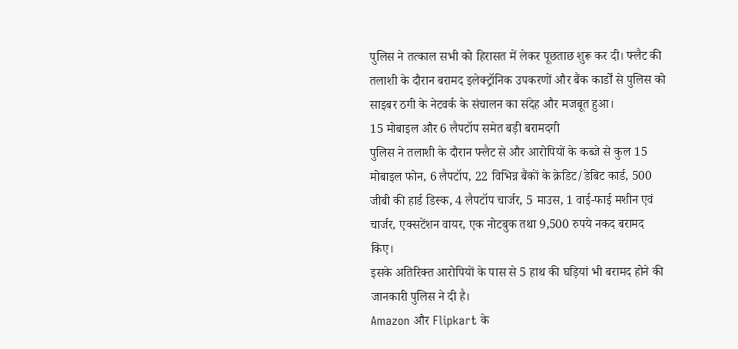पुलिस ने तत्काल सभी को हिरासत में लेकर पूछताछ शुरू कर दी। फ्लैट की तलाशी के दौरान बरामद इलेक्ट्रॉनिक उपकरणों और बैंक कार्डों से पुलिस को साइबर ठगी के नेटवर्क के संचालन का संदेह और मजबूत हुआ।
15 मोबाइल और 6 लैपटॉप समेत बड़ी बरामदगी
पुलिस ने तलाशी के दौरान फ्लैट से और आरोपियों के कब्जे से कुल 15 मोबाइल फोन, 6 लैपटॉप, 22 विभिन्न बैंकों के क्रेडिट/डेबिट कार्ड, 500 जीबी की हार्ड डिस्क, 4 लैपटॉप चार्जर, 5 माउस, 1 वाई-फाई मशीन एवं चार्जर, एक्सटेंशन वायर, एक नोटबुक तथा 9,500 रुपये नकद बरामद किए।
इसके अतिरिक्त आरोपियों के पास से 5 हाथ की घड़ियां भी बरामद होने की जानकारी पुलिस ने दी है।
Amazon और Flipkart के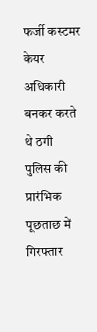फर्जी कस्टमर केयर अधिकारी बनकर करते थे ठगी
पुलिस की प्रारंभिक पूछताछ में गिरफ्तार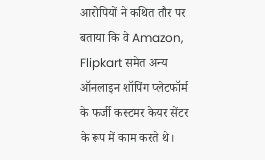आरोपियों ने कथित तौर पर बताया कि वे Amazon, Flipkart समेत अन्य ऑनलाइन शॉपिंग प्लेटफॉर्म के फर्जी कस्टमर केयर सेंटर के रूप में काम करते थे।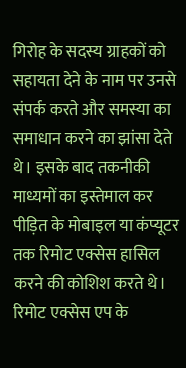गिरोह के सदस्य ग्राहकों को सहायता देने के नाम पर उनसे संपर्क करते और समस्या का समाधान करने का झांसा देते थे। इसके बाद तकनीकी माध्यमों का इस्तेमाल कर पीड़ित के मोबाइल या कंप्यूटर तक रिमोट एक्सेस हासिल करने की कोशिश करते थे।
रिमोट एक्सेस एप के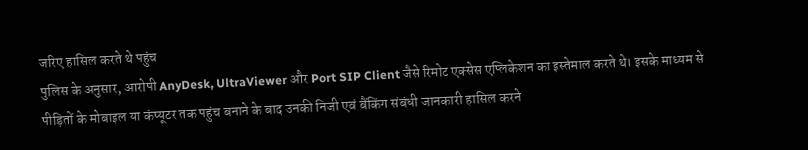जरिए हासिल करते थे पहुंच
पुलिस के अनुसार, आरोपी AnyDesk, UltraViewer और Port SIP Client जैसे रिमोट एक्सेस एप्लिकेशन का इस्तेमाल करते थे। इसके माध्यम से पीड़ितों के मोबाइल या कंप्यूटर तक पहुंच बनाने के बाद उनकी निजी एवं बैंकिंग संबंधी जानकारी हासिल करने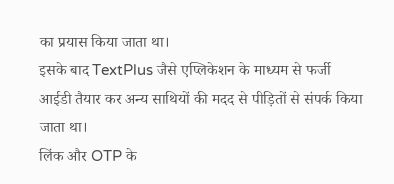का प्रयास किया जाता था।
इसके बाद TextPlus जैसे एप्लिकेशन के माध्यम से फर्जी आईडी तैयार कर अन्य साथियों की मदद से पीड़ितों से संपर्क किया जाता था।
लिंक और OTP के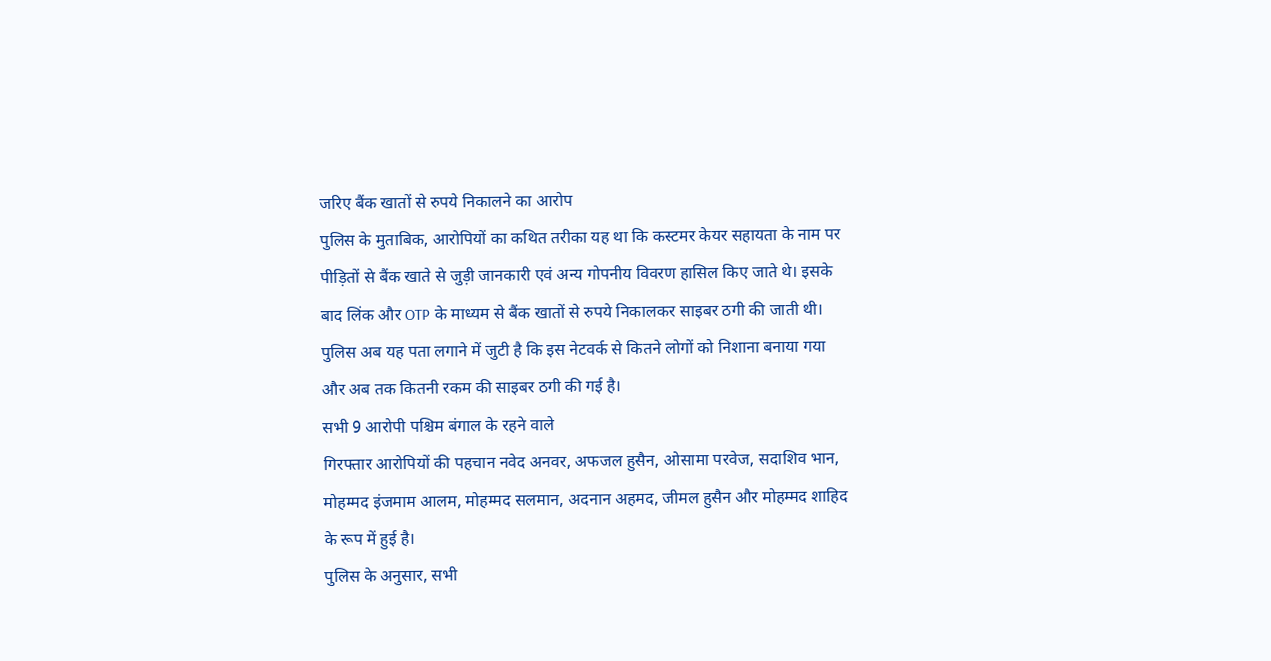जरिए बैंक खातों से रुपये निकालने का आरोप
पुलिस के मुताबिक, आरोपियों का कथित तरीका यह था कि कस्टमर केयर सहायता के नाम पर पीड़ितों से बैंक खाते से जुड़ी जानकारी एवं अन्य गोपनीय विवरण हासिल किए जाते थे। इसके बाद लिंक और OTP के माध्यम से बैंक खातों से रुपये निकालकर साइबर ठगी की जाती थी।
पुलिस अब यह पता लगाने में जुटी है कि इस नेटवर्क से कितने लोगों को निशाना बनाया गया और अब तक कितनी रकम की साइबर ठगी की गई है।
सभी 9 आरोपी पश्चिम बंगाल के रहने वाले
गिरफ्तार आरोपियों की पहचान नवेद अनवर, अफजल हुसैन, ओसामा परवेज, सदाशिव भान, मोहम्मद इंजमाम आलम, मोहम्मद सलमान, अदनान अहमद, जीमल हुसैन और मोहम्मद शाहिद के रूप में हुई है।
पुलिस के अनुसार, सभी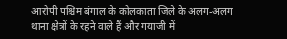आरोपी पश्चिम बंगाल के कोलकाता जिले के अलग-अलग थाना क्षेत्रों के रहने वाले हैं और गयाजी में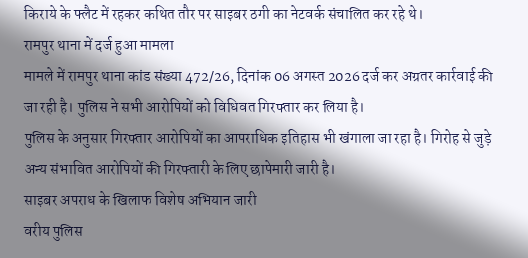किराये के फ्लैट में रहकर कथित तौर पर साइबर ठगी का नेटवर्क संचालित कर रहे थे।
रामपुर थाना में दर्ज हुआ मामला
मामले में रामपुर थाना कांड संख्या 472/26, दिनांक 06 अगस्त 2026 दर्ज कर अग्रतर कार्रवाई की जा रही है। पुलिस ने सभी आरोपियों को विधिवत गिरफ्तार कर लिया है।
पुलिस के अनुसार गिरफ्तार आरोपियों का आपराधिक इतिहास भी खंगाला जा रहा है। गिरोह से जुड़े अन्य संभावित आरोपियों की गिरफ्तारी के लिए छापेमारी जारी है।
साइबर अपराध के खिलाफ विशेष अभियान जारी
वरीय पुलिस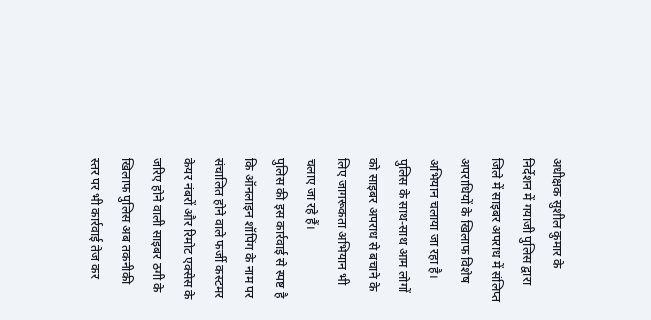अधीक्षक सुशील कुमार के निर्देशन में गयाजी पुलिस द्वारा जिले में साइबर अपराध में संलिप्त अपराधियों के खिलाफ विशेष अभियान चलाया जा रहा है। पुलिस के साथ-साथ आम लोगों को साइबर अपराध से बचाने के लिए जागरूकता अभियान भी चलाए जा रहे हैं।
पुलिस की इस कार्रवाई से स्पष्ट है कि ऑनलाइन शॉपिंग के नाम पर संचालित होने वाले फर्जी कस्टमर केयर नंबरों और रिमोट एक्सेस के जरिए होने वाली साइबर ठगी के खिलाफ पुलिस अब तकनीकी स्तर पर भी कार्रवाई तेज कर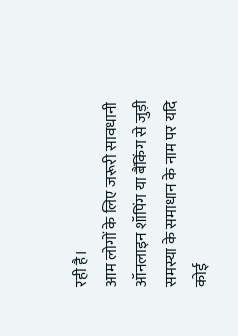रही है।
आम लोगों के लिए जरूरी सावधानी
ऑनलाइन शॉपिंग या बैंकिंग से जुड़ी समस्या के समाधान के नाम पर यदि कोई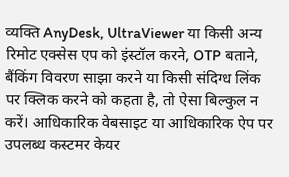व्यक्ति AnyDesk, UltraViewer या किसी अन्य रिमोट एक्सेस एप को इंस्टॉल करने, OTP बताने, बैंकिंग विवरण साझा करने या किसी संदिग्ध लिंक पर क्लिक करने को कहता है, तो ऐसा बिल्कुल न करें। आधिकारिक वेबसाइट या आधिकारिक ऐप पर उपलब्ध कस्टमर केयर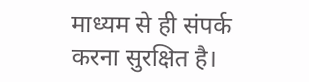माध्यम से ही संपर्क करना सुरक्षित है।